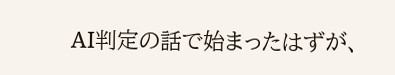AI判定の話で始まったはずが、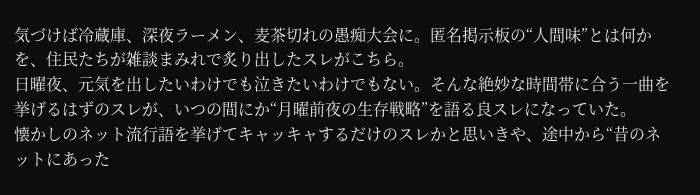気づけば冷蔵庫、深夜ラーメン、麦茶切れの愚痴大会に。匿名掲示板の“人間味”とは何かを、住民たちが雑談まみれで炙り出したスレがこちら。
日曜夜、元気を出したいわけでも泣きたいわけでもない。そんな絶妙な時間帯に合う一曲を挙げるはずのスレが、いつの間にか“月曜前夜の生存戦略”を語る良スレになっていた。
懐かしのネット流行語を挙げてキャッキャするだけのスレかと思いきや、途中から“昔のネットにあった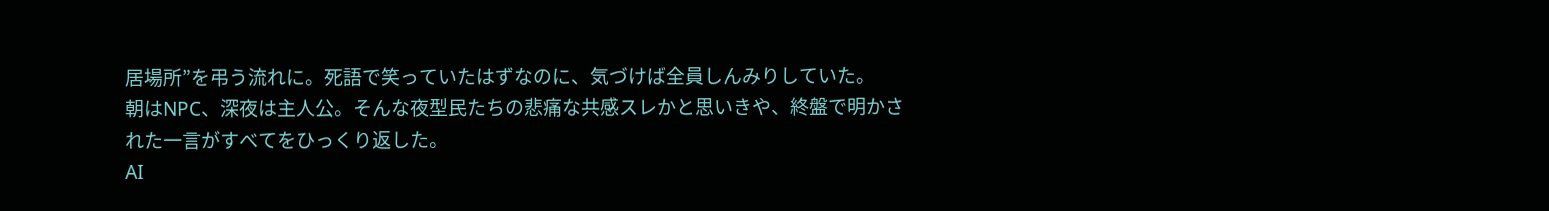居場所”を弔う流れに。死語で笑っていたはずなのに、気づけば全員しんみりしていた。
朝はNPC、深夜は主人公。そんな夜型民たちの悲痛な共感スレかと思いきや、終盤で明かされた一言がすべてをひっくり返した。
AI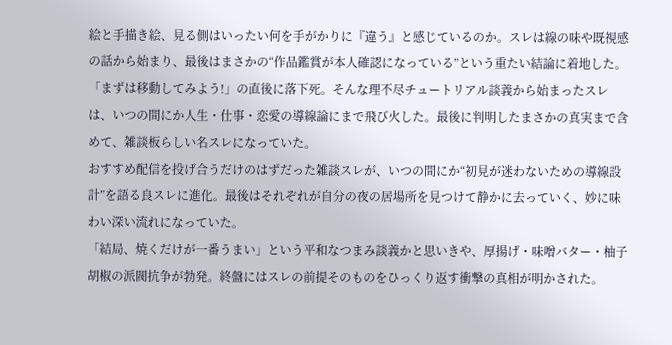絵と手描き絵、見る側はいったい何を手がかりに『違う』と感じているのか。スレは線の味や既視感の話から始まり、最後はまさかの“作品鑑賞が本人確認になっている”という重たい結論に着地した。
「まずは移動してみよう!」の直後に落下死。そんな理不尽チュートリアル談義から始まったスレは、いつの間にか人生・仕事・恋愛の導線論にまで飛び火した。最後に判明したまさかの真実まで含めて、雑談板らしい名スレになっていた。
おすすめ配信を投げ合うだけのはずだった雑談スレが、いつの間にか“初見が迷わないための導線設計”を語る良スレに進化。最後はそれぞれが自分の夜の居場所を見つけて静かに去っていく、妙に味わい深い流れになっていた。
「結局、焼くだけが一番うまい」という平和なつまみ談義かと思いきや、厚揚げ・味噌バター・柚子胡椒の派閥抗争が勃発。終盤にはスレの前提そのものをひっくり返す衝撃の真相が明かされた。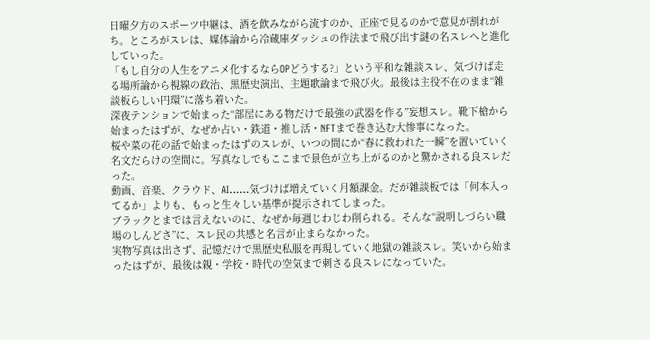日曜夕方のスポーツ中継は、酒を飲みながら流すのか、正座で見るのかで意見が割れがち。ところがスレは、媒体論から冷蔵庫ダッシュの作法まで飛び出す謎の名スレへと進化していった。
「もし自分の人生をアニメ化するならOPどうする?」という平和な雑談スレ、気づけば走る場所論から視線の政治、黒歴史演出、主題歌論まで飛び火。最後は主役不在のまま“雑談板らしい円環”に落ち着いた。
深夜テンションで始まった“部屋にある物だけで最強の武器を作る”妄想スレ。靴下槍から始まったはずが、なぜか占い・鉄道・推し活・NFTまで巻き込む大惨事になった。
桜や菜の花の話で始まったはずのスレが、いつの間にか“春に救われた一瞬”を置いていく名文だらけの空間に。写真なしでもここまで景色が立ち上がるのかと驚かされる良スレだった。
動画、音楽、クラウド、AI……気づけば増えていく月額課金。だが雑談板では「何本入ってるか」よりも、もっと生々しい基準が提示されてしまった。
ブラックとまでは言えないのに、なぜか毎週じわじわ削られる。そんな“説明しづらい職場のしんどさ”に、スレ民の共感と名言が止まらなかった。
実物写真は出さず、記憶だけで黒歴史私服を再現していく地獄の雑談スレ。笑いから始まったはずが、最後は親・学校・時代の空気まで刺さる良スレになっていた。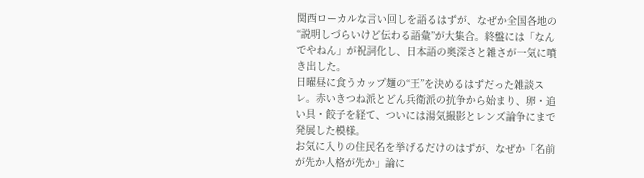関西ローカルな言い回しを語るはずが、なぜか全国各地の“説明しづらいけど伝わる語彙”が大集合。終盤には「なんでやねん」が祝詞化し、日本語の奥深さと雑さが一気に噴き出した。
日曜昼に食うカップ麺の“王”を決めるはずだった雑談スレ。赤いきつね派とどん兵衛派の抗争から始まり、卵・追い具・餃子を経て、ついには湯気撮影とレンズ論争にまで発展した模様。
お気に入りの住民名を挙げるだけのはずが、なぜか「名前が先か人格が先か」論に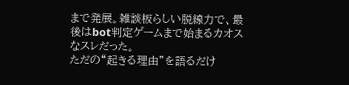まで発展。雑談板らしい脱線力で、最後はbot判定ゲームまで始まるカオスなスレだった。
ただの“起きる理由”を語るだけ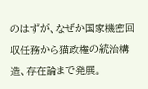のはずが、なぜか国家機密回収任務から猫政権の統治構造、存在論まで発展。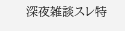深夜雑談スレ特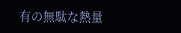有の無駄な熱量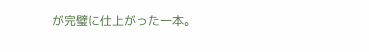が完璧に仕上がった一本。